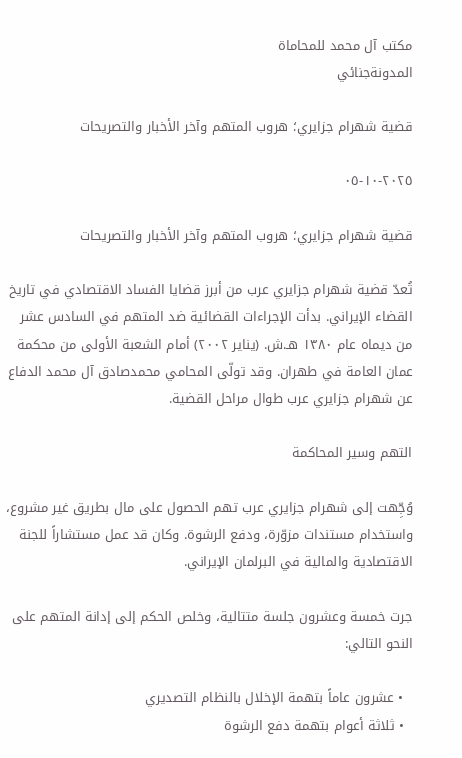مكتب آل محمد للمحاماة
المدونةجنائي

قضية شهرام جزايري؛ هروب المتهم وآخر الأخبار والتصريحات

٢٠٢٥-١٠-٠٥

قضية شهرام جزايري؛ هروب المتهم وآخر الأخبار والتصريحات

تُعدّ قضية شهرام جزايري عرب من أبرز قضايا الفساد الاقتصادي في تاريخ القضاء الإيراني. بدأت الإجراءات القضائية ضد المتهم في السادس عشر من ديماه عام ۱۳۸۰ هـ.ش. (يناير ۲۰۰۲) أمام الشعبة الأولى من محكمة عمان العامة في طهران. وقد تولّى المحامي محمدصادق آل محمد الدفاع عن شهرام جزايري عرب طوال مراحل القضية.

التهم وسير المحاكمة

وُجِّهت إلى شهرام جزايري عرب تهم الحصول على مال بطريق غير مشروع، واستخدام مستندات مزوّرة، ودفع الرشوة. وكان قد عمل مستشاراً للجنة الاقتصادية والمالية في البرلمان الإيراني.

جرت خمسة وعشرون جلسة متتالية، وخلص الحكم إلى إدانة المتهم على النحو التالي:

  • عشرون عاماً بتهمة الإخلال بالنظام التصديري
  • ثلاثة أعوام بتهمة دفع الرشوة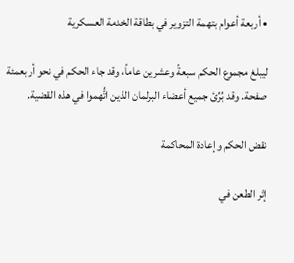• أربعة أعوام بتهمة التزوير في بطاقة الخدمة العسكرية

ليبلغ مجموع الحكم سبعةً وعشرين عاماً، وقد جاء الحكم في نحو أربعمئة صفحة. وقد بُرِّئ جميع أعضاء البرلمان الذين اتُّهموا في هذه القضية.

نقض الحكم وإعادة المحاكمة

إثر الطعن في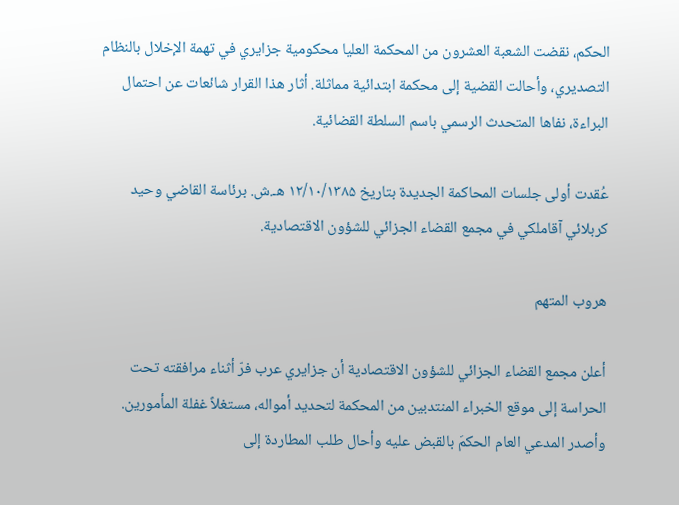الحكم، نقضت الشعبة العشرون من المحكمة العليا محكومية جزايري في تهمة الإخلال بالنظام التصديري، وأحالت القضية إلى محكمة ابتدائية مماثلة. أثار هذا القرار شائعات عن احتمال البراءة، نفاها المتحدث الرسمي باسم السلطة القضائية.

عُقدت أولى جلسات المحاكمة الجديدة بتاريخ ۱۲/۱۰/۱۳۸۵ هـ.ش. برئاسة القاضي وحيد كربلائي آقاملكي في مجمع القضاء الجزائي للشؤون الاقتصادية.

هروب المتهم

أعلن مجمع القضاء الجزائي للشؤون الاقتصادية أن جزايري عرب فرّ أثناء مرافقته تحت الحراسة إلى موقع الخبراء المنتدبين من المحكمة لتحديد أمواله، مستغلاً غفلة المأمورين. وأصدر المدعي العام الحكمَ بالقبض عليه وأحال طلب المطاردة إلى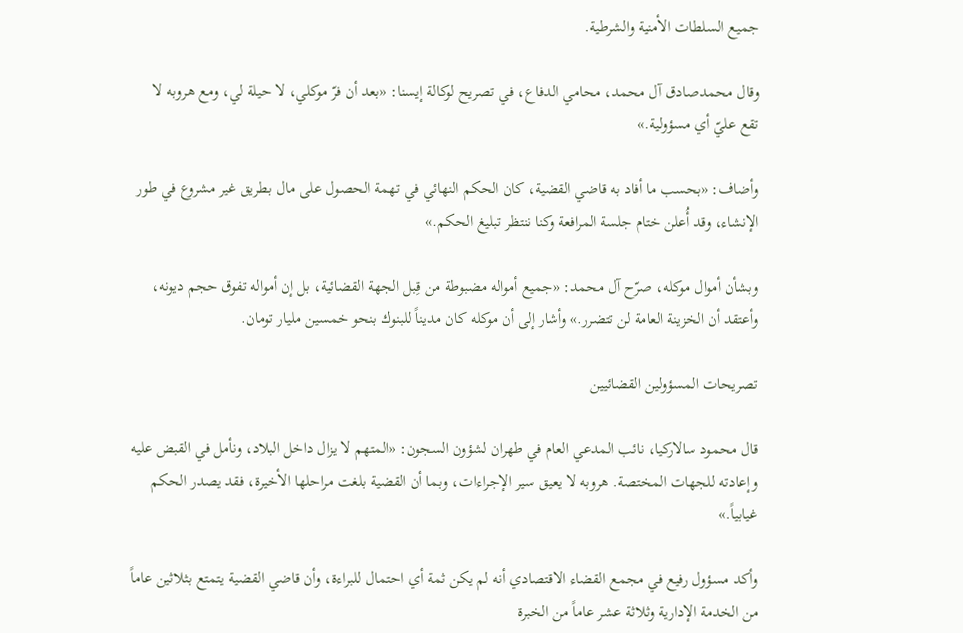جميع السلطات الأمنية والشرطية.

وقال محمدصادق آل محمد، محامي الدفاع، في تصريح لوكالة إيسنا: «بعد أن فرّ موكلي، لا حيلة لي، ومع هروبه لا تقع عليّ أي مسؤولية.»

وأضاف: «بحسب ما أفاد به قاضي القضية، كان الحكم النهائي في تهمة الحصول على مال بطريق غير مشروع في طور الإنشاء، وقد أُعلن ختام جلسة المرافعة وكنا ننتظر تبليغ الحكم.»

وبشأن أموال موكله، صرّح آل محمد: «جميع أمواله مضبوطة من قِبل الجهة القضائية، بل إن أمواله تفوق حجم ديونه، وأعتقد أن الخزينة العامة لن تتضرر.» وأشار إلى أن موكله كان مديناً للبنوك بنحو خمسين مليار تومان.

تصريحات المسؤولين القضائيين

قال محمود سالاركيا، نائب المدعي العام في طهران لشؤون السجون: «المتهم لا يزال داخل البلاد، ونأمل في القبض عليه وإعادته للجهات المختصة. هروبه لا يعيق سير الإجراءات، وبما أن القضية بلغت مراحلها الأخيرة، فقد يصدر الحكم غيابياً.»

وأكد مسؤول رفيع في مجمع القضاء الاقتصادي أنه لم يكن ثمة أي احتمال للبراءة، وأن قاضي القضية يتمتع بثلاثين عاماً من الخدمة الإدارية وثلاثة عشر عاماً من الخبرة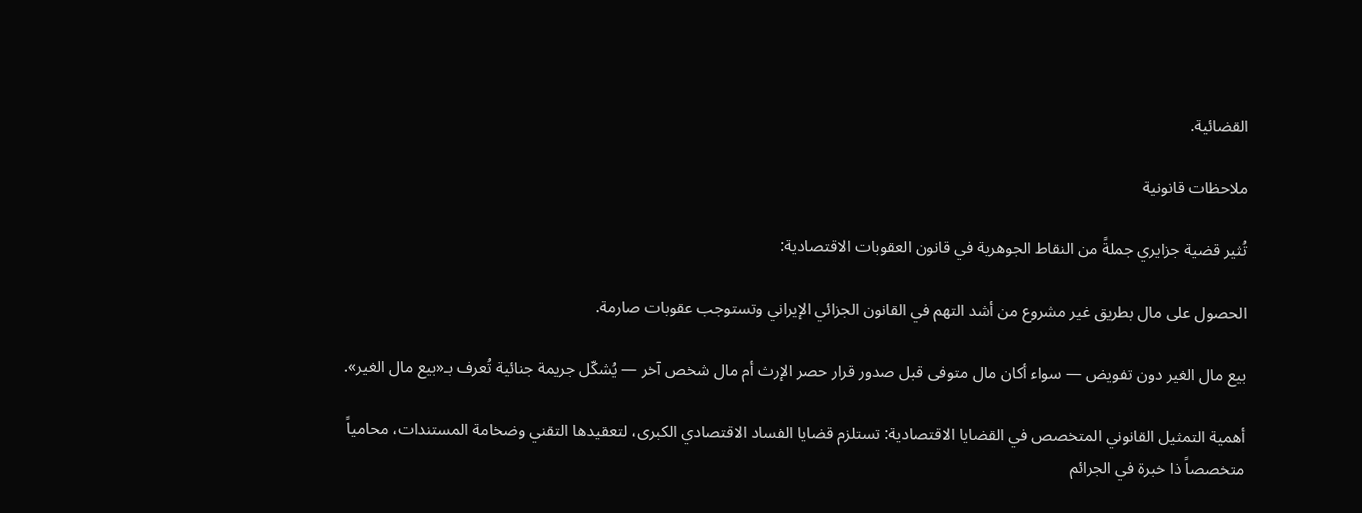القضائية.

ملاحظات قانونية

تُثير قضية جزايري جملةً من النقاط الجوهرية في قانون العقوبات الاقتصادية:

الحصول على مال بطريق غير مشروع من أشد التهم في القانون الجزائي الإيراني وتستوجب عقوبات صارمة.

بيع مال الغير دون تفويض — سواء أكان مال متوفى قبل صدور قرار حصر الإرث أم مال شخص آخر — يُشكّل جريمة جنائية تُعرف بـ«بيع مال الغير».

أهمية التمثيل القانوني المتخصص في القضايا الاقتصادية: تستلزم قضايا الفساد الاقتصادي الكبرى، لتعقيدها التقني وضخامة المستندات، محامياً متخصصاً ذا خبرة في الجرائم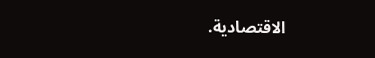الاقتصادية.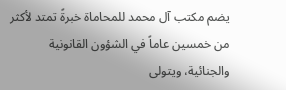يضم مكتب آل محمد للمحاماة خبرةً تمتد لأكثر من خمسين عاماً في الشؤون القانونية والجنائية، ويتولى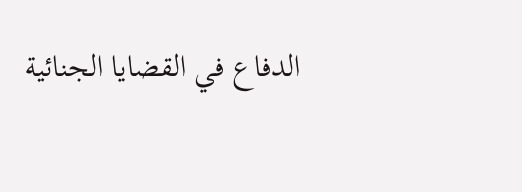الدفاع في القضايا الجنائية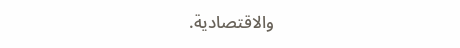والاقتصادية.